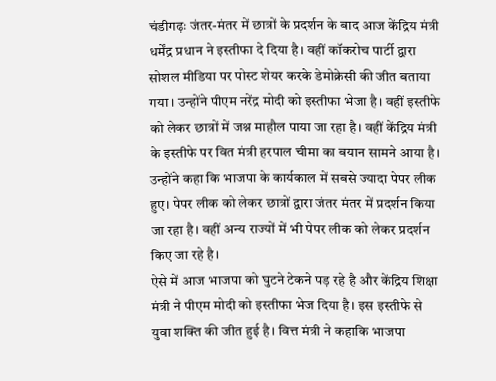चंडीगढ़ः जंतर-मंतर में छात्रों के प्रदर्शन के बाद आज केंद्रिय मंत्री धर्मेंद्र प्रधान ने इस्तीफा दे दिया है। वहीं कॉकरोच पार्टी द्वारा सोशल मीडिया पर पोस्ट शेयर करके डेमोक्रेसी की जीत बताया गया। उन्होंने पीएम नरेंद्र मोदी को इस्तीफा भेजा है। वहीं इस्तीफे को लेकर छात्रों में जश्न माहौल पाया जा रहा है। वहीं केंद्रिय मंत्री के इस्तीफे पर वित मंत्री हरपाल चीमा का बयान सामने आया है। उन्होंने कहा कि भाजपा के कार्यकाल में सबसे ज्यादा पेपर लीक हुए। पेपर लीक को लेकर छात्रों द्वारा जंतर मंतर में प्रदर्शन किया जा रहा है। वहीं अन्य राज्यों में भी पेपर लीक को लेकर प्रदर्शन किए जा रहे है।
ऐसे में आज भाजपा को घुटने टेकने पड़ रहे है और केंद्रिय शिक्षा मंत्री ने पीएम मोदी को इस्तीफा भेज दिया है। इस इस्तीफे से युवा शक्ति की जीत हुई है। वित्त मंत्री ने कहाकि भाजपा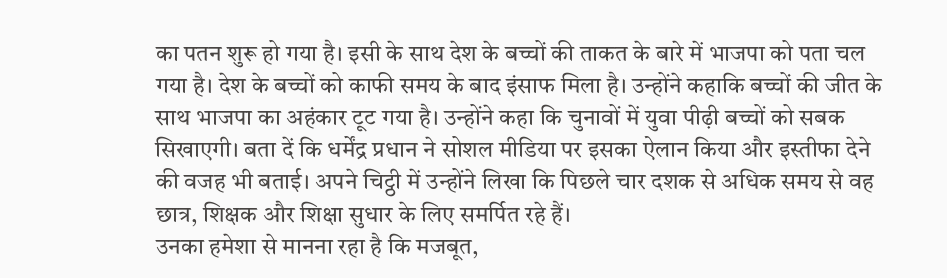का पतन शुरू हो गया है। इसी के साथ देश के बच्चों की ताकत के बारे में भाजपा को पता चल गया है। देश के बच्चों को काफी समय के बाद इंसाफ मिला है। उन्होंने कहाकि बच्चों की जीत के साथ भाजपा का अहंकार टूट गया है। उन्होंने कहा कि चुनावों में युवा पीढ़ी बच्चों को सबक सिखाएगी। बता दें कि धर्मेंद्र प्रधान ने सोशल मीडिया पर इसका ऐलान किया और इस्तीफा देने की वजह भी बताई। अपने चिट्ठी में उन्होंने लिखा कि पिछले चार दशक से अधिक समय से वह छात्र, शिक्षक और शिक्षा सुधार के लिए समर्पित रहे हैं।
उनका हमेशा से मानना रहा है कि मजबूत,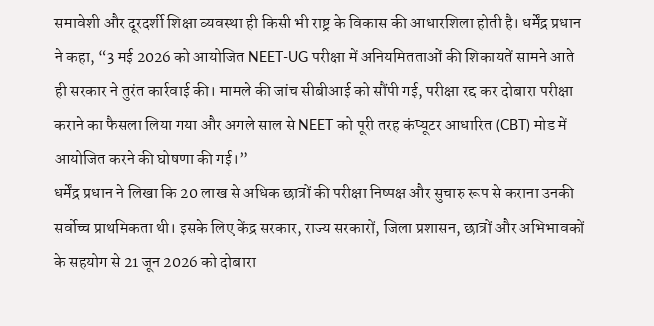समावेशी और दूरदर्शी शिक्षा व्यवस्था ही किसी भी राष्ट्र के विकास की आधारशिला होती है। धर्मेंद्र प्रधान ने कहा, “3 मई 2026 को आयोजित NEET-UG परीक्षा में अनियमितताओं की शिकायतें सामने आते ही सरकार ने तुरंत कार्रवाई की। मामले की जांच सीबीआई को सौंपी गई, परीक्षा रद्द कर दोबारा परीक्षा कराने का फैसला लिया गया और अगले साल से NEET को पूरी तरह कंप्यूटर आधारित (CBT) मोड में आयोजित करने की घोषणा की गई।”
धर्मेंद्र प्रधान ने लिखा कि 20 लाख से अधिक छात्रों की परीक्षा निष्पक्ष और सुचारु रूप से कराना उनकी सर्वोच्च प्राथमिकता थी। इसके लिए केंद्र सरकार, राज्य सरकारों, जिला प्रशासन, छात्रों और अभिभावकों के सहयोग से 21 जून 2026 को दोबारा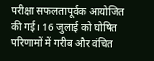परीक्षा सफलतापूर्वक आयोजित की गई। 16 जुलाई को घोषित परिणामों में गरीब और वंचित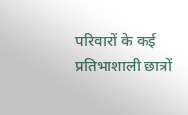परिवारों के कई प्रतिभाशाली छात्रों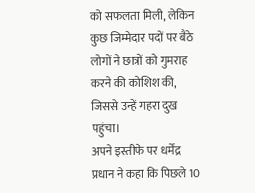को सफलता मिली, लेकिन कुछ जिम्मेदार पदों पर बैठे लोगों ने छात्रों को गुमराह करने की कोशिश की, जिससे उन्हें गहरा दुख पहुंचा।
अपने इस्तीफे पर धर्मेंद्र प्रधान ने कहा कि पिछले 10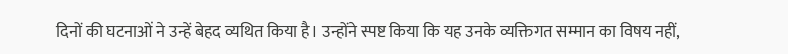दिनों की घटनाओं ने उन्हें बेहद व्यथित किया है। उन्होंने स्पष्ट किया कि यह उनके व्यक्तिगत सम्मान का विषय नहीं,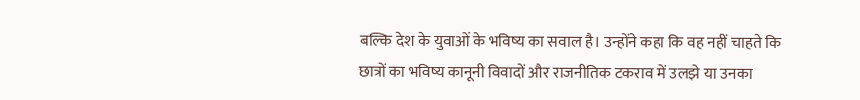बल्कि देश के युवाओं के भविष्य का सवाल है। उन्होंने कहा कि वह नहीं चाहते कि छात्रों का भविष्य कानूनी विवादों और राजनीतिक टकराव में उलझे या उनका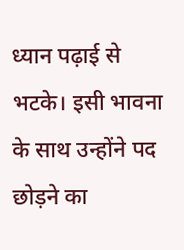ध्यान पढ़ाई से भटके। इसी भावना के साथ उन्होंने पद छोड़ने का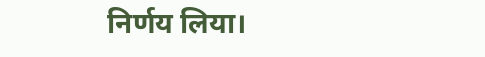निर्णय लिया।